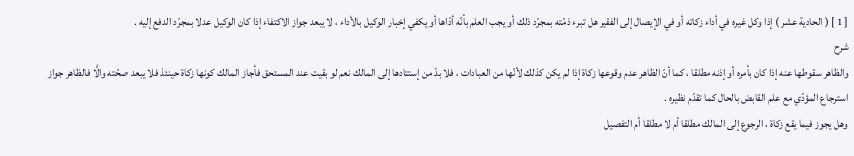[ 1 ] ( الحادية عشر ) إذا وكل غيره في أداء زكاته أو في الإيصال إلى الفقير هل تبرء ذمّته بمجرّد ذلك أو يجب العلم بأنّه أدّاها أو يكفي إخبار الوكيل بالأداء ، لا يبعد جواز الاكتفاء إذا كان الوكيل عدلا بمجرّد الدفع إليه .
شرح
والظاهر سقوطها عنه إذا كان بأمره أو إذنه مطلقا ، كما أنّ الظاهر عدم وقوعها زكاة إذا لم يكن كذلك لأنّها من العبادات ، فلا بدّ من إستتادها إلى المالك نعم لو بقيت عند المستحق فأجاز المالك كونها زكاة حينئذ فلا يبعد صحّته والَّا فالظاهر جواز استرجاع المؤدّي مع علم القابض بالحال كما تقدّم نظيره .
وهل يجوز فيما يقع زكاة ، الرجوع إلى المالك مطلقا أم لا مطلقا أم التفصيل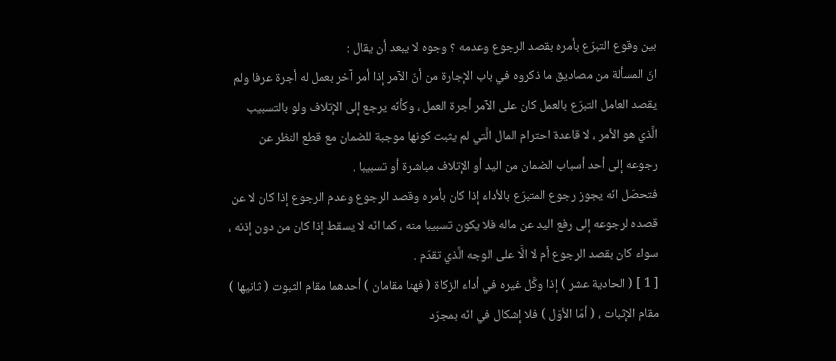بين وقوع التبرّع بأمره بقصد الرجوع وعدمه ؟ وجوه لا يبعد أن يقال :
انّ المسألة من مصاديق ما ذكروه في باب الإجارة من أنّ الآمر إذا أمر آخر بعمل له أجرة عرفا ولم يقصد العامل التبرّع بالعمل كان على الآمر أجرة العمل ، وكأنّه يرجع إلى الإتلاف ولو بالتسبيب الَّذي هو الأمر ، لا قاعدة احترام المال الَّتي لم يثبت كونها موجبة للضمان مع قطع النظر عن رجوعه إلى أحد أسباب الضمان من اليد أو الإتلاف مباشرة أو تسبيبا .
فتحصّل انّه يجوز رجوع المتبرّع بالأداء إذا كان بأمره وقصد الرجوع وعدم الرجوع إذا كان لا عن قصده لرجوعه إلى رفع اليد عن ماله فلا يكون تسبيبا منه ، كما انّه لا يسقط إذا كان من دون إذنه ، سواء كان بقصد الرجوع أم لا الَّا على الوجه الَّذي تقدّم .
[ 1 ] ( الحادية عشر ) إذا وكَّل غيره في أداء الزكاة ( فهنا مقامان ) أحدهما مقام الثبوت ( ثانيها ) مقام الإثبات ، ( أمّا الأوّل ) فلا إشكال في انّه بمجرّد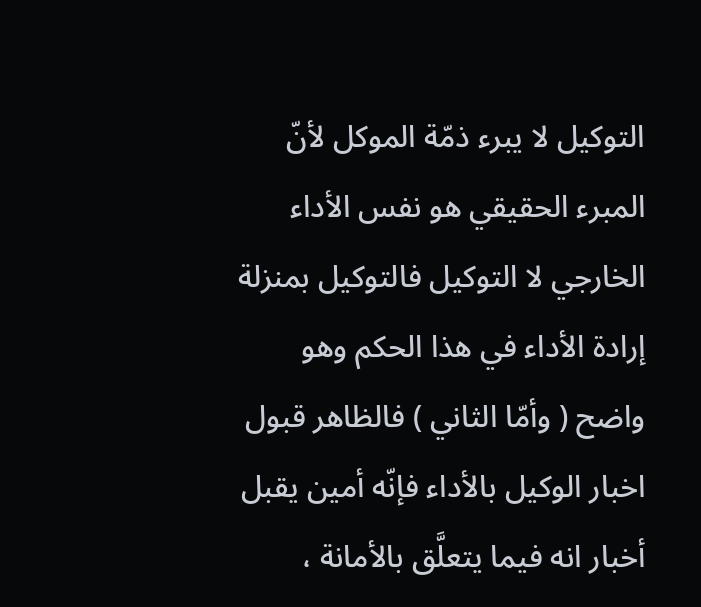التوكيل لا يبرء ذمّة الموكل لأنّ المبرء الحقيقي هو نفس الأداء الخارجي لا التوكيل فالتوكيل بمنزلة إرادة الأداء في هذا الحكم وهو واضح ( وأمّا الثاني ) فالظاهر قبول اخبار الوكيل بالأداء فإنّه أمين يقبل أخبار انه فيما يتعلَّق بالأمانة ،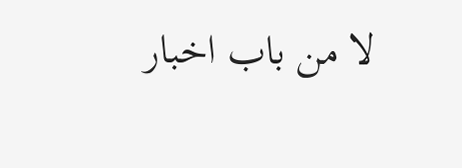لا من باب اخبار